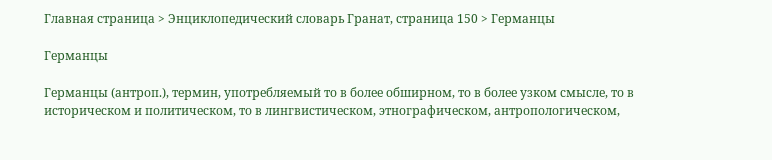Главная страница > Энциклопедический словарь Гранат, страница 150 > Германцы

Германцы

Германцы (антроп.), термин, употребляемый то в более обширном, то в более узком смысле, то в историческом и политическом, то в лингвистическом, этнографическом, антропологическом,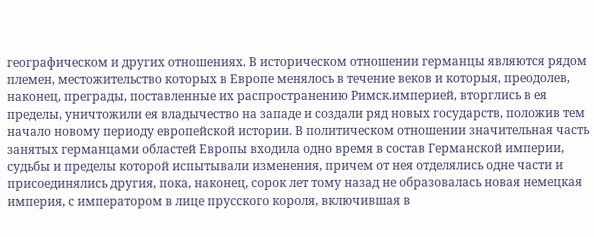географическом и других отношениях. В историческом отношении германцы являются рядом племен, местожительство которых в Европе менялось в течение веков и которыя, преодолев, наконец, преграды, поставленные их распространению Римск.империей, вторглись в ея пределы, уничтожили ея владычество на западе и создали ряд новых государств, положив тем начало новому периоду европейской истории. В политическом отношении значительная часть занятых германцами областей Европы входила одно время в состав Германской империи, судьбы и пределы которой испытывали изменения, причем от нея отделялись одне части и присоединялись другия, пока, наконец, сорок лет тому назад не образовалась новая немецкая империя, с императором в лице прусского короля, включившая в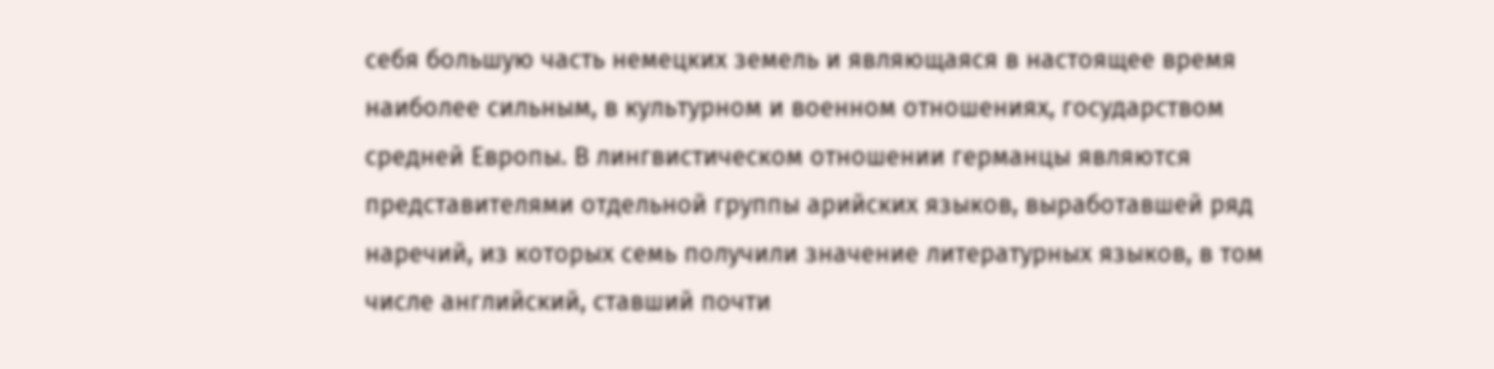себя большую часть немецких земель и являющаяся в настоящее время наиболее сильным, в культурном и военном отношениях, государством средней Европы. В лингвистическом отношении германцы являются представителями отдельной группы арийских языков, выработавшей ряд наречий, из которых семь получили значение литературных языков, в том числе английский, ставший почти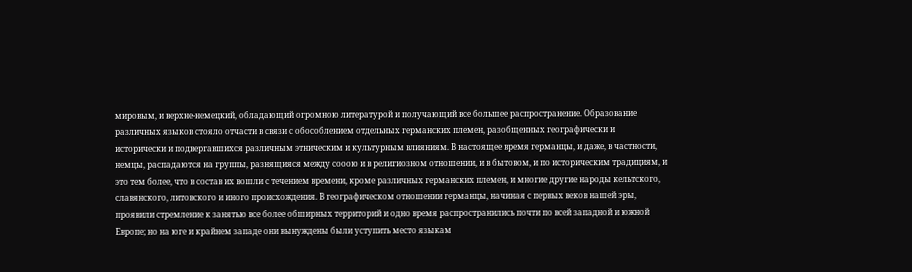мировым, и верхне-немецкий, обладающий огромною литературой и получающий все большее распространение. Образование различных языков стояло отчасти в связи с обособлением отдельных германских племен, разобщенных географически и исторически и подвергавшихся различным этническим и культурным влияниям. В настоящее время германцы, и даже, в частности, немцы, распадаются на группы, разнящияся между сооою и в религиозном отношении, и в бытовом, и по историческим традициям, и это тем более, что в состав их вошли с течением времени, кроме различных германских племен, и многие другие народы кельтского, славянского, литовского и иного происхождения. В географическом отношении германцы, начиная с первых веков нашей эры, проявили стремление к занятью все более обширных территорий и одно время распространились почти по всей западной и южной Европе; но на юге и крайнем западе они вынуждены были уступить место языкам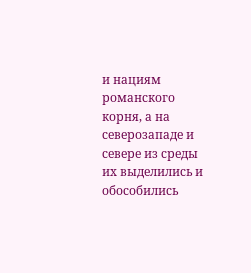и нациям романского корня, а на северозападе и севере из среды их выделились и обособились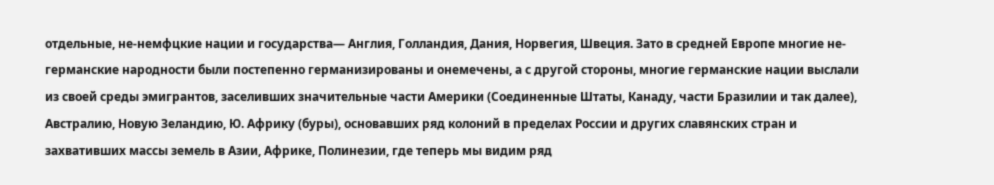отдельные, не-немфцкие нации и государства— Англия, Голландия, Дания, Норвегия, Швеция. Зато в средней Европе многие не-германские народности были постепенно германизированы и онемечены, а с другой стороны, многие германские нации выслали из своей среды эмигрантов, заселивших значительные части Америки (Соединенные Штаты, Канаду, части Бразилии и так далее), Австралию, Новую Зеландию, Ю. Африку (буры), основавших ряд колоний в пределах России и других славянских стран и захвативших массы земель в Азии, Африке, Полинезии, где теперь мы видим ряд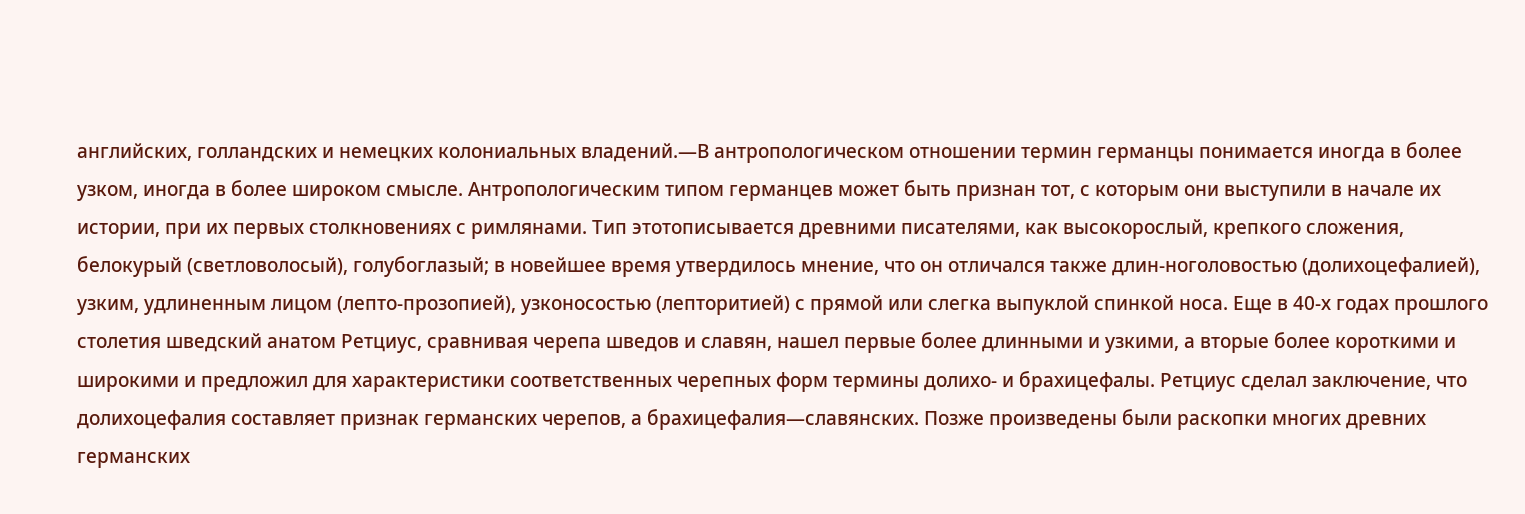английских, голландских и немецких колониальных владений.—В антропологическом отношении термин германцы понимается иногда в более узком, иногда в более широком смысле. Антропологическим типом германцев может быть признан тот, с которым они выступили в начале их истории, при их первых столкновениях с римлянами. Тип этотописывается древними писателями, как высокорослый, крепкого сложения, белокурый (светловолосый), голубоглазый; в новейшее время утвердилось мнение, что он отличался также длин-ноголовостью (долихоцефалией), узким, удлиненным лицом (лепто-прозопией), узконосостью (лепторитией) с прямой или слегка выпуклой спинкой носа. Еще в 40-х годах прошлого столетия шведский анатом Ретциус, сравнивая черепа шведов и славян, нашел первые более длинными и узкими, а вторые более короткими и широкими и предложил для характеристики соответственных черепных форм термины долихо- и брахицефалы. Ретциус сделал заключение, что долихоцефалия составляет признак германских черепов, а брахицефалия—славянских. Позже произведены были раскопки многих древних германских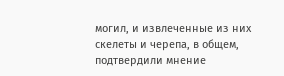могил, и извлеченные из них скелеты и черепа, в общем, подтвердили мнение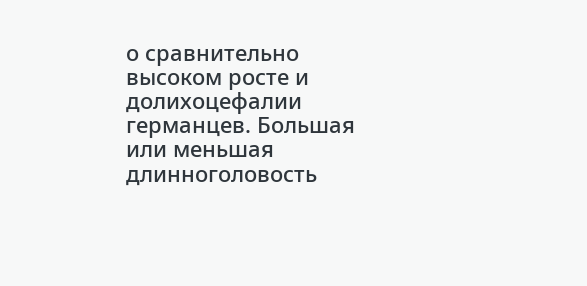о сравнительно высоком росте и долихоцефалии германцев. Большая или меньшая длинноголовость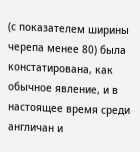(с показателем ширины черепа менее 80) была констатирована, как обычное явление, и в настоящее время среди англичан и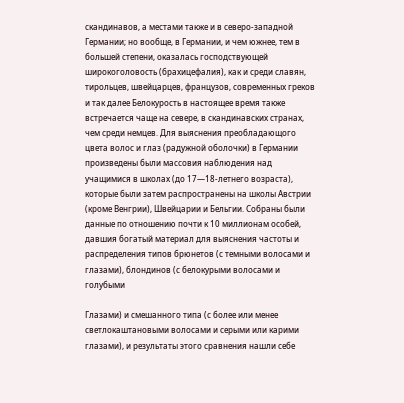скандинавов, а местами также и в северо-западной Германии; но вообще, в Германии, и чем южнее, тем в большей степени, оказалась господствующей широкоголовость (брахицефалия), как и среди славян, тирольцев, швейцарцев, французов, современных греков и так далее Белокурость в настоящее время также встречается чаще на севере, в скандинавских странах, чем среди немцев. Для выяснения преобладающого цвета волос и глаз (радужной оболочки) в Германии произведены были массовия наблюдения над учащимися в школах (до 17—18-летнего возраста), которые были затем распространены на школы Австрии (кроме Венгрии), Швейцарии и Бельгии. Собраны были данные по отношению почти к 10 миллионам особей, давшия богатый материал для выяснения частоты и распределения типов брюнетов (с темными волосами и глазами), блондинов (с белокурыми волосами и голубыми

Глазами) и смешанного типа (с более или менее светлокаштановыми волосами и серыми или карими глазами), и результаты этого сравнения нашли себе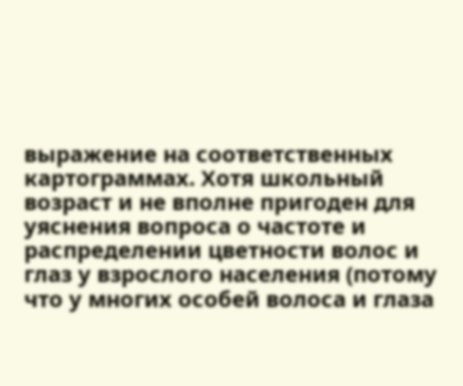выражение на соответственных картограммах. Хотя школьный возраст и не вполне пригоден для уяснения вопроса о частоте и распределении цветности волос и глаз у взрослого населения (потому что у многих особей волоса и глаза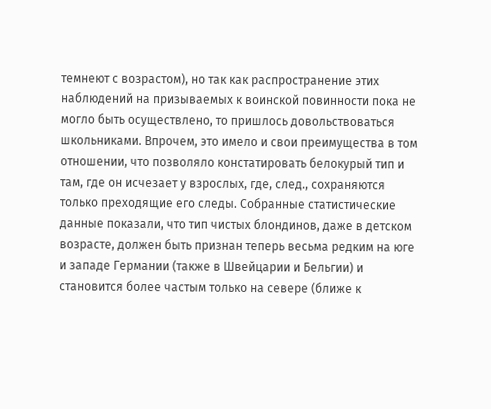темнеют с возрастом), но так как распространение этих наблюдений на призываемых к воинской повинности пока не могло быть осуществлено, то пришлось довольствоваться школьниками. Впрочем, это имело и свои преимущества в том отношении, что позволяло констатировать белокурый тип и там, где он исчезает у взрослых, где, след., сохраняются только преходящие его следы. Собранные статистические данные показали, что тип чистых блондинов, даже в детском возрасте, должен быть признан теперь весьма редким на юге и западе Германии (также в Швейцарии и Бельгии) и становится более частым только на севере (ближе к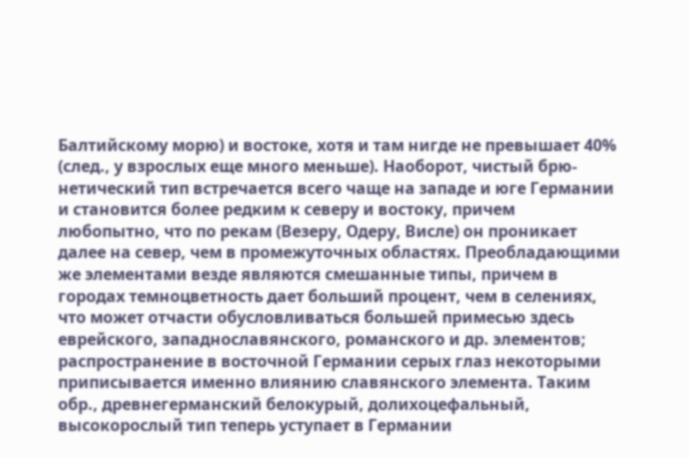Балтийскому морю) и востоке, хотя и там нигде не превышает 40% (след., у взрослых еще много меньше). Наоборот, чистый брю-нетический тип встречается всего чаще на западе и юге Германии и становится более редким к северу и востоку, причем любопытно, что по рекам (Везеру, Одеру, Висле) он проникает далее на север, чем в промежуточных областях. Преобладающими же элементами везде являются смешанные типы, причем в городах темноцветность дает больший процент, чем в селениях, что может отчасти обусловливаться большей примесью здесь еврейского, западнославянского, романского и др. элементов; распространение в восточной Германии серых глаз некоторыми приписывается именно влиянию славянского элемента. Таким обр., древнегерманский белокурый, долихоцефальный, высокорослый тип теперь уступает в Германии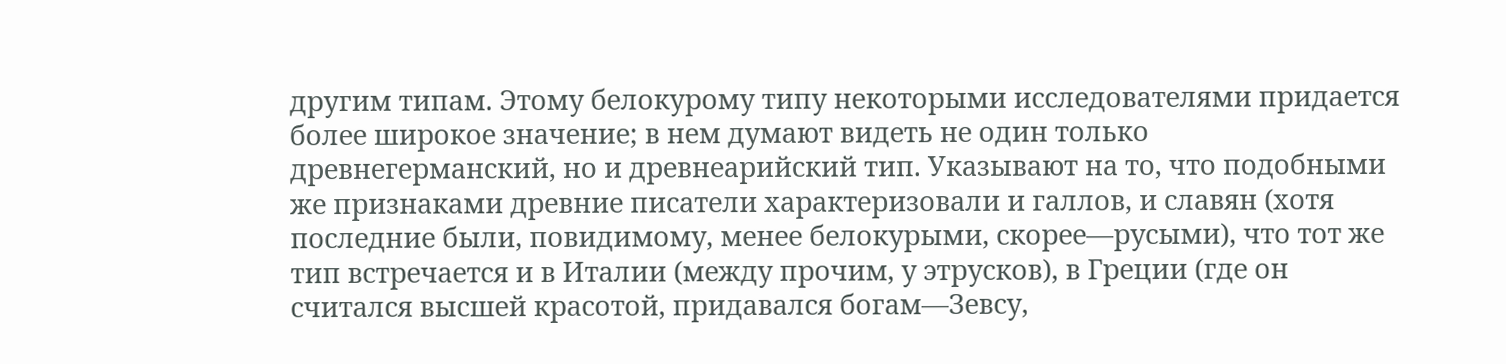другим типам. Этому белокурому типу некоторыми исследователями придается более широкое значение; в нем думают видеть не один только древнегерманский, но и древнеарийский тип. Указывают на то, что подобными же признаками древние писатели характеризовали и галлов, и славян (хотя последние были, повидимому, менее белокурыми, скорее—русыми), что тот же тип встречается и в Италии (между прочим, у этрусков), в Греции (где он считался высшей красотой, придавался богам—Зевсу,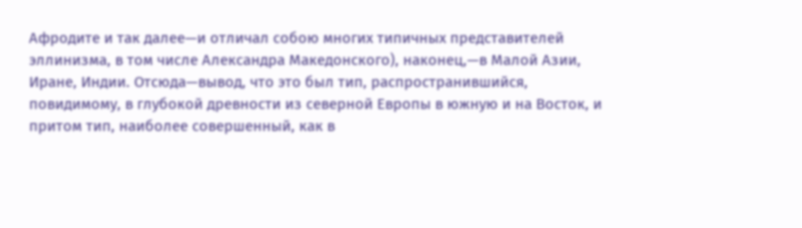Афродите и так далее—и отличал собою многих типичных представителей эллинизма, в том числе Александра Македонского), наконец,—в Малой Азии, Иране, Индии. Отсюда—вывод, что это был тип, распространившийся, повидимому, в глубокой древности из северной Европы в южную и на Восток, и притом тип, наиболее совершенный, как в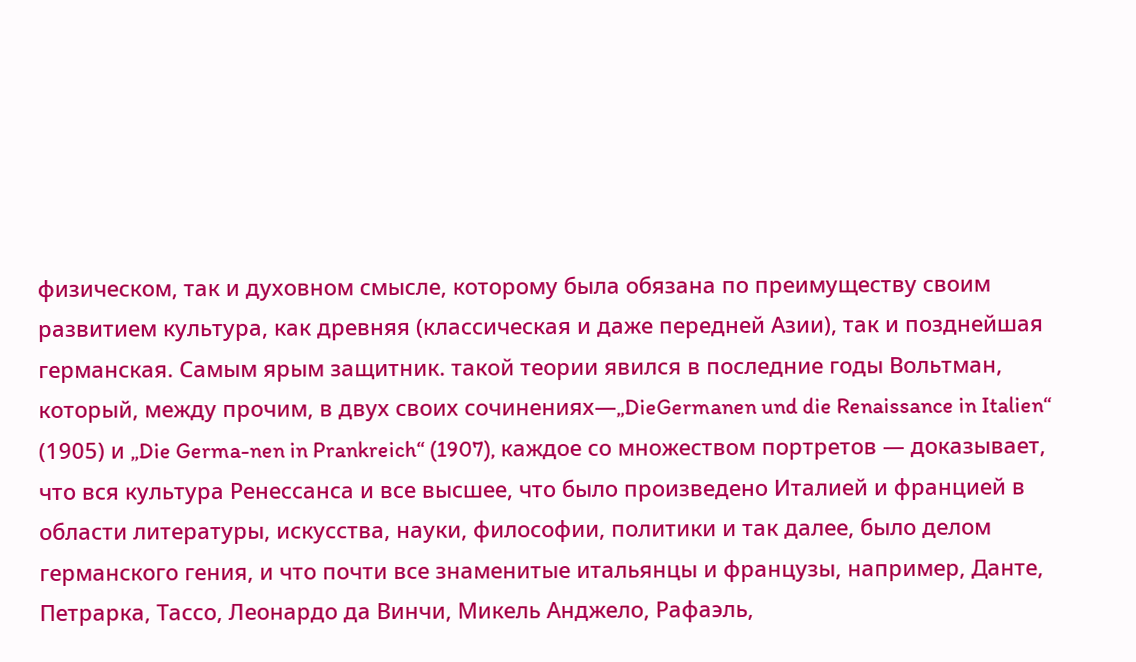физическом, так и духовном смысле, которому была обязана по преимуществу своим развитием культура, как древняя (классическая и даже передней Азии), так и позднейшая германская. Самым ярым защитник. такой теории явился в последние годы Вольтман, который, между прочим, в двух своих сочинениях—„DieGermanen und die Renaissance in Italien“ (1905) и „Die Germa-nen in Prankreich“ (1907), каждое со множеством портретов — доказывает, что вся культура Ренессанса и все высшее, что было произведено Италией и францией в области литературы, искусства, науки, философии, политики и так далее, было делом германского гения, и что почти все знаменитые итальянцы и французы, например, Данте, Петрарка, Тассо, Леонардо да Винчи, Микель Анджело, Рафаэль,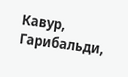Кавур, Гарибальди,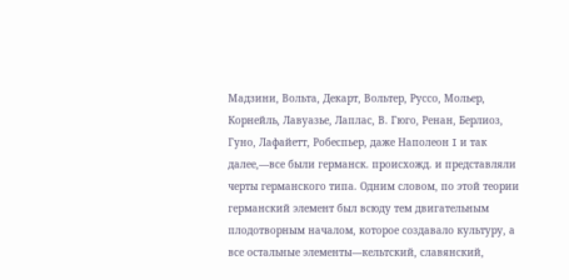Мадзини, Вольта, Декарт, Вольтер, Руссо, Мольер, Корнейль, Лавуазье, Лаплас, В. Гюго, Ренан, Берлиоз, Гуно, Лафайетт, Робеспьер, даже Наполеон I и так далее,—все были германск. происхожд. и представляли черты германского типа. Одним словом, по этой теории германский элемент был всюду тем двигательным плодотворным началом, которое создавало культуру, а все остальные элементы—кельтский, славянский,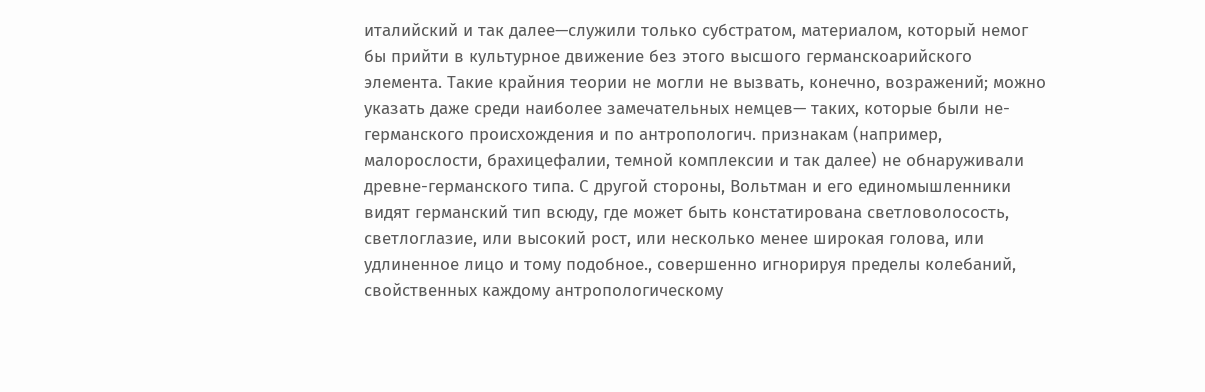италийский и так далее—служили только субстратом, материалом, который немог бы прийти в культурное движение без этого высшого германскоарийского элемента. Такие крайния теории не могли не вызвать, конечно, возражений; можно указать даже среди наиболее замечательных немцев— таких, которые были не-германского происхождения и по антропологич. признакам (например, малорослости, брахицефалии, темной комплексии и так далее) не обнаруживали древне-германского типа. С другой стороны, Вольтман и его единомышленники видят германский тип всюду, где может быть констатирована светловолосость, светлоглазие, или высокий рост, или несколько менее широкая голова, или удлиненное лицо и тому подобное., совершенно игнорируя пределы колебаний, свойственных каждому антропологическому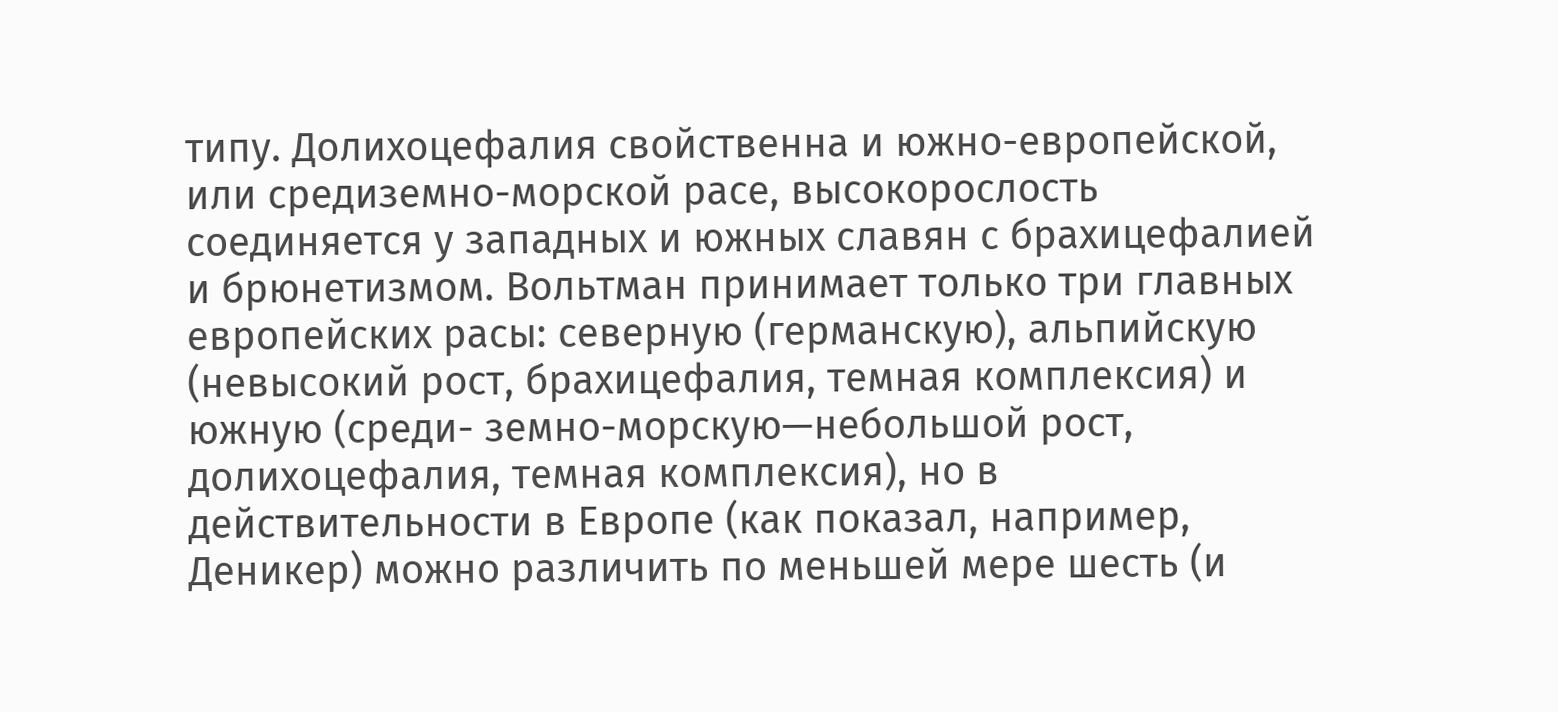типу. Долихоцефалия свойственна и южно-европейской, или средиземно-морской расе, высокорослость соединяется у западных и южных славян с брахицефалией и брюнетизмом. Вольтман принимает только три главных европейских расы: северную (германскую), альпийскую (невысокий рост, брахицефалия, темная комплексия) и южную (среди- земно-морскую—небольшой рост, долихоцефалия, темная комплексия), но в действительности в Европе (как показал, например, Деникер) можно различить по меньшей мере шесть (и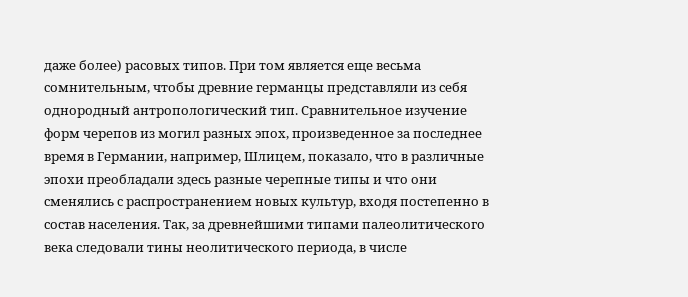даже более) расовых типов. При том является еще весьма сомнительным, чтобы древние германцы представляли из себя однородный антропологический тип. Сравнительное изучение форм черепов из могил разных эпох, произведенное за последнее время в Германии, например, Шлицем, показало, что в различные эпохи преобладали здесь разные черепные типы и что они сменялись с распространением новых культур, входя постепенно в состав населения. Так, за древнейшими типами палеолитического века следовали тины неолитического периода, в числе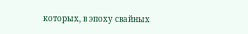которых, в эпоху свайных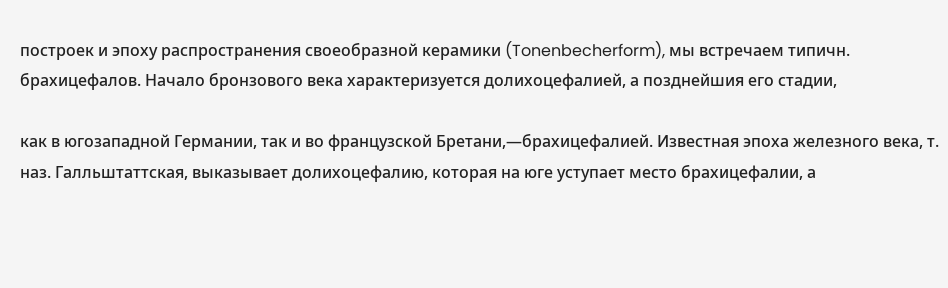построек и эпоху распространения своеобразной керамики (Tonenbecherform), мы встречаем типичн. брахицефалов. Начало бронзового века характеризуется долихоцефалией, а позднейшия его стадии,

как в югозападной Германии, так и во французской Бретани,—брахицефалией. Известная эпоха железного века, т. наз. Галльштаттская, выказывает долихоцефалию, которая на юге уступает место брахицефалии, а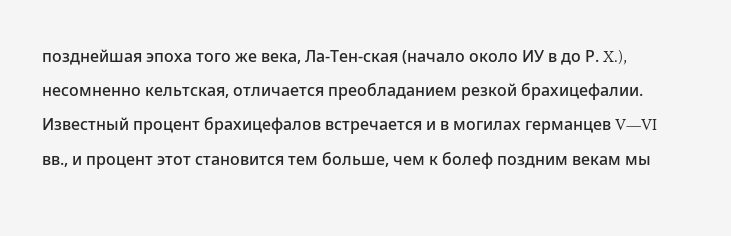позднейшая эпоха того же века, Ла-Тен-ская (начало около ИУ в до Р. X.), несомненно кельтская, отличается преобладанием резкой брахицефалии. Известный процент брахицефалов встречается и в могилах германцев V—VI вв., и процент этот становится тем больше, чем к болеф поздним векам мы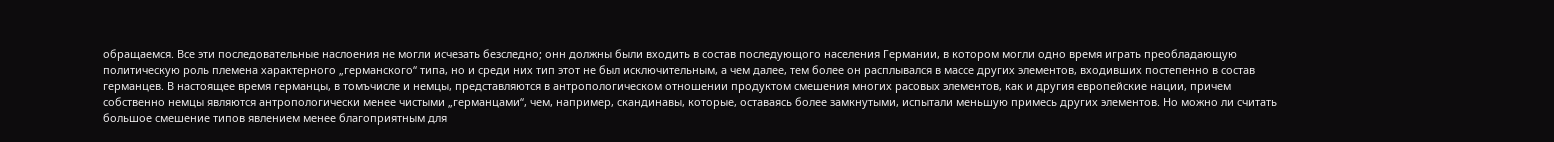обращаемся. Все эти последовательные наслоения не могли исчезать безследно; онн должны были входить в состав последующого населения Германии, в котором могли одно время играть преобладающую политическую роль племена характерного „германского“ типа, но и среди них тип этот не был исключительным, а чем далее, тем более он расплывался в массе других элементов, входивших постепенно в состав германцев. В настоящее время германцы, в томъчисле и немцы, представляются в антропологическом отношении продуктом смешения многих расовых элементов, как и другия европейские нации, причем собственно немцы являются антропологически менее чистыми „германцами“, чем, например, скандинавы, которые, оставаясь более замкнутыми, испытали меньшую примесь других элементов. Но можно ли считать большое смешение типов явлением менее благоприятным для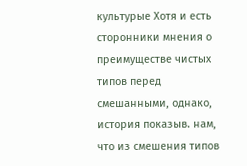культурые Хотя и есть сторонники мнения о преимуществе чистых типов перед смешанными, однако, история показыв. нам, что из смешения типов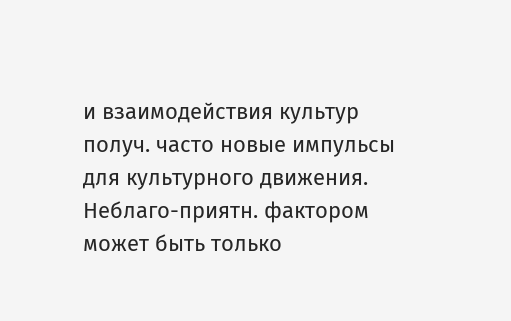и взаимодействия культур получ. часто новые импульсы для культурного движения. Неблаго-приятн. фактором может быть только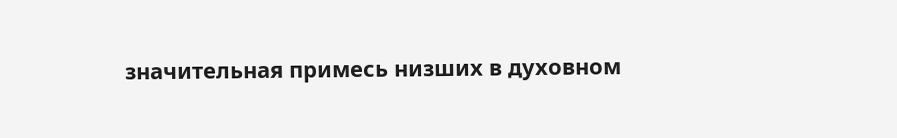значительная примесь низших в духовном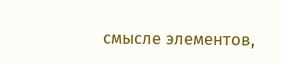смысле элементов,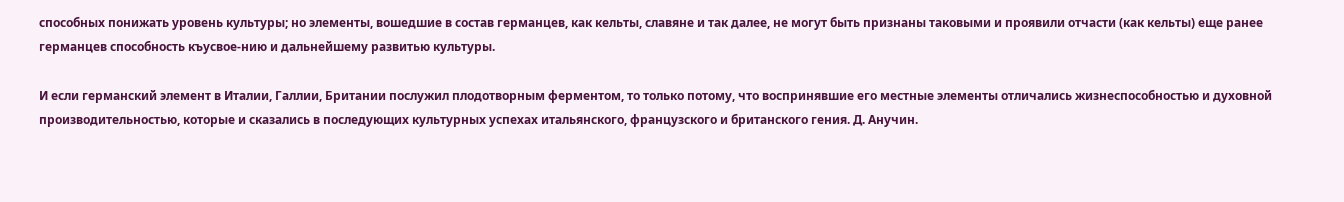способных понижать уровень культуры; но элементы, вошедшие в состав германцев, как кельты, славяне и так далее, не могут быть признаны таковыми и проявили отчасти (как кельты) еще ранее германцев способность къусвое-нию и дальнейшему развитью культуры.

И если германский элемент в Италии, Галлии, Британии послужил плодотворным ферментом, то только потому, что воспринявшие его местные элементы отличались жизнеспособностью и духовной производительностью, которые и сказались в последующих культурных успехах итальянского, французского и британского гения. Д. Анучин.